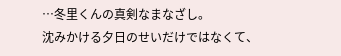…冬里くんの真剣なまなざし。
沈みかける夕日のせいだけではなくて、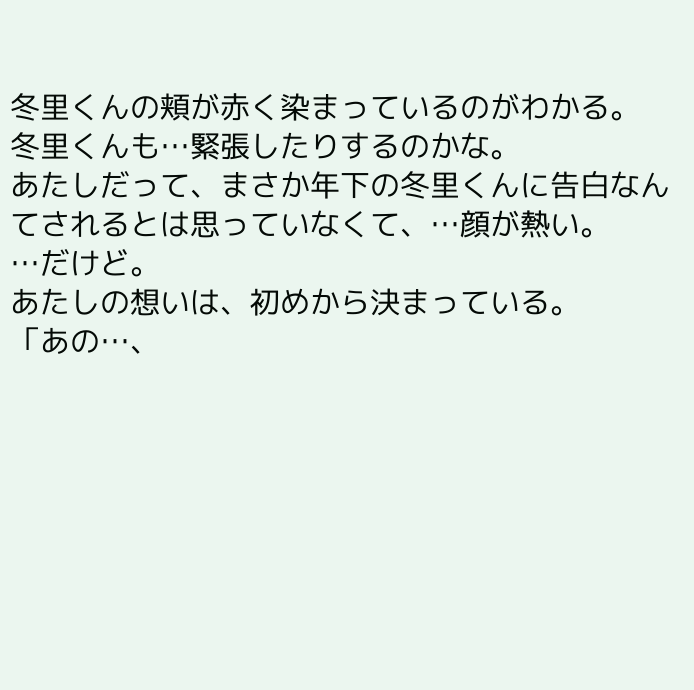冬里くんの頬が赤く染まっているのがわかる。
冬里くんも…緊張したりするのかな。
あたしだって、まさか年下の冬里くんに告白なんてされるとは思っていなくて、…顔が熱い。
…だけど。
あたしの想いは、初めから決まっている。
「あの…、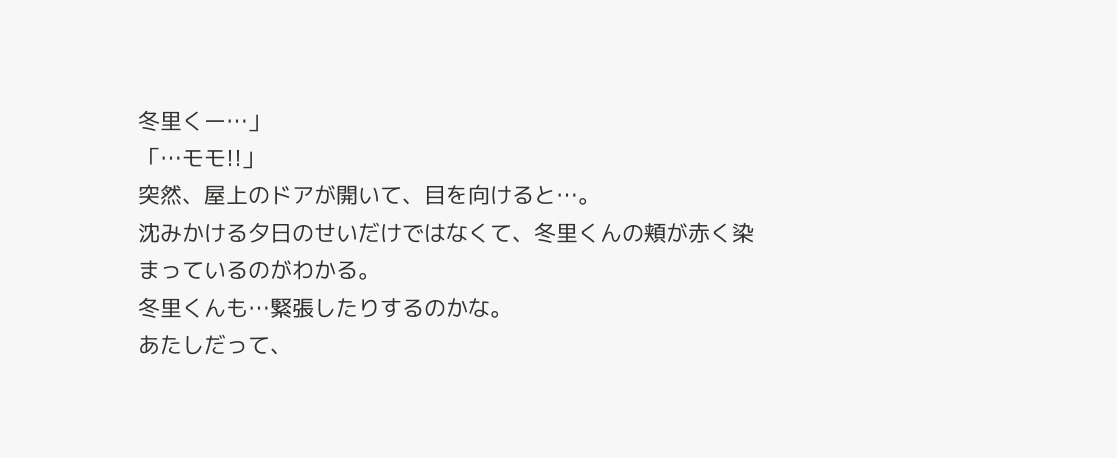冬里くー…」
「…モモ!!」
突然、屋上のドアが開いて、目を向けると…。
沈みかける夕日のせいだけではなくて、冬里くんの頬が赤く染まっているのがわかる。
冬里くんも…緊張したりするのかな。
あたしだって、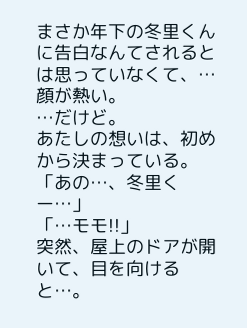まさか年下の冬里くんに告白なんてされるとは思っていなくて、…顔が熱い。
…だけど。
あたしの想いは、初めから決まっている。
「あの…、冬里くー…」
「…モモ!!」
突然、屋上のドアが開いて、目を向けると…。